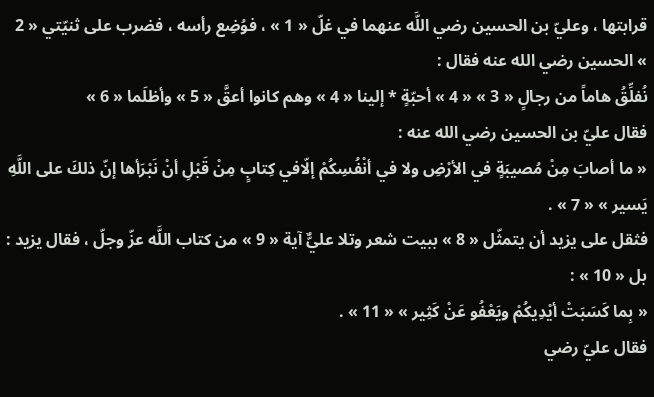قرابتها ، وعليّ بن الحسين رضي اللَّه عنهما في غلّ « 1 » ، فوُضِع رأسه ، فضرب على ثنيّتي « 2 » الحسين رضي الله عنه فقال :
نُفلِّقُ هاماً من رجالٍ « 3 » « 4 » أحبّةٍ * إلينا « 4 » وهم كانوا أعقَّ « 5 » وأظلَما « 6 »
فقال عليّ بن الحسين رضي الله عنه :
« ما أصابَ مِنْ مُصيبَةٍ في الأرْضِ ولا في أنْفُسِكُمْ إلّافي كِتابٍ مِنْ قَبْلِ أنْ نَبْرَأها إنّ ذلكَ على اللَّهِ يَسير » « 7 » .
فثقل على يزيد أن يتمثّل « 8 » ببيت شعر وتلا عليٌّ آية « 9 » من كتاب اللَّه عزّ وجلّ ، فقال يزيد : بل « 10 » :
« بِما كَسَبَتْ أيْدِيكُمْ ويَعْفُو عَنْ كَثِير » « 11 » .
فقال عليّ رضي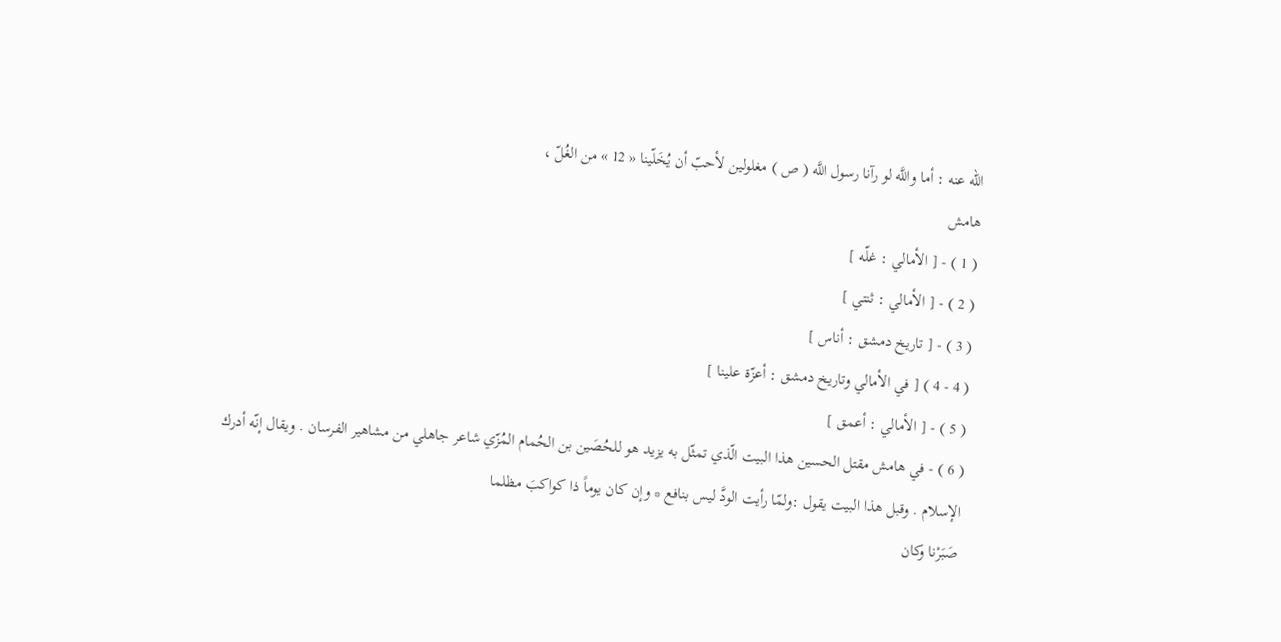الله عنه : أما واللَّه لو رآنا رسول اللَّه ( ص ) مغلولين لأحبّ أن يُخَلّينا « 12 » من الغُلّ ،
هامش
( 1 ) - [ الأمالي : غلّه ]
( 2 ) - [ الأمالي : ثنتي ]
( 3 ) - [ تاريخ دمشق : أناس ]
( 4 - 4 ) [ في الأمالي وتاريخ دمشق : أعزّة علينا ]
( 5 ) - [ الأمالي : أعمق ]
( 6 ) - في هامش مقتل الحسين هذا البيت الّذي تمثّل به يزيد هو للحُصَين بن الحُمام المُزّي شاعر جاهلي من مشاهير الفرسان . ويقال إنّه أدرك الإسلام . وقبل هذا البيت يقول :ولمّا رأيت الودَّ ليس بنافع * وإن كان يوماً ذا كواكبَ مظلما
صَبَرْنا وكان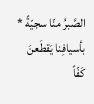الصَّبرُ منّا سجيّةً * بأسيافِنا يَقطَعنَ كَفّاً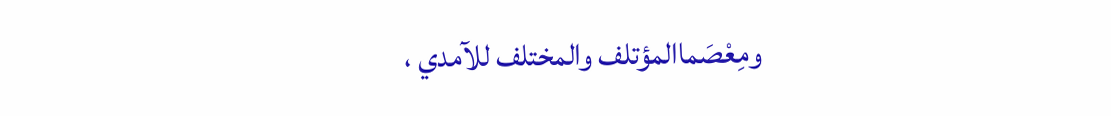ومِعْصَماالمؤتلف والمختلف للآمدي ،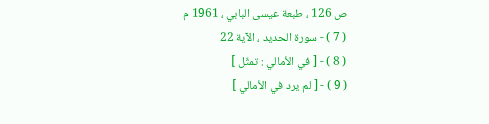ص 126 ، طبعة عيسى البابي ، 1961 م
( 7 ) - سورة الحديد ، الآية 22
( 8 ) - [ في الأمالي : تمثّل ]
( 9 ) - [ لم يرد في الأمالي ]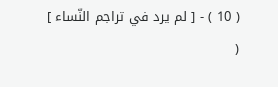( 10 ) - [ لم يرد في تراجم النّساء ]
(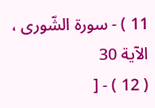11 ) - سورة الشّورى ، الآية 30
( 12 ) - [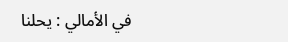في الأمالي : يحلنا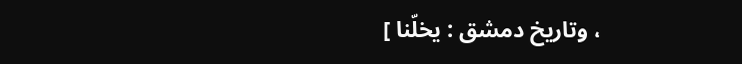، وتاريخ دمشق : يخلّنا ]